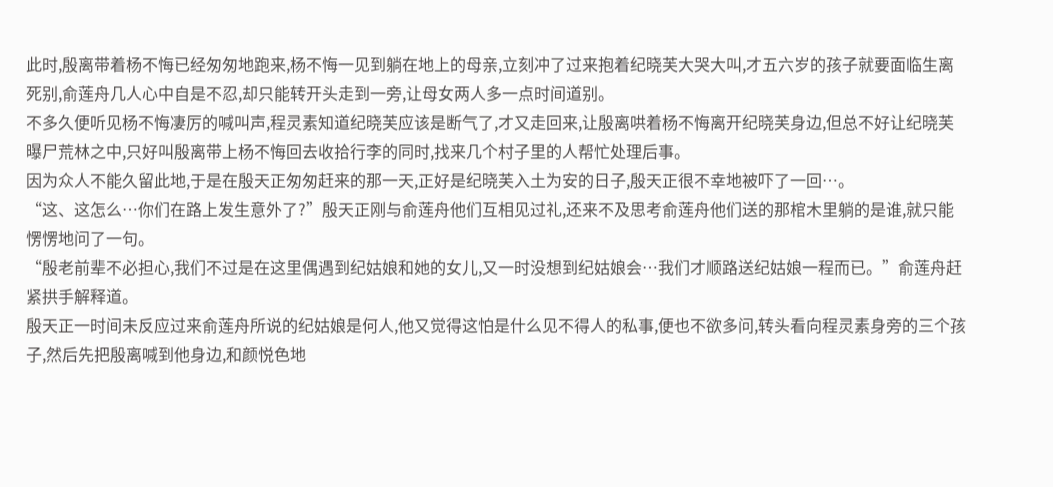此时,殷离带着杨不悔已经匆匆地跑来,杨不悔一见到躺在地上的母亲,立刻冲了过来抱着纪晓芙大哭大叫,才五六岁的孩子就要面临生离死别,俞莲舟几人心中自是不忍,却只能转开头走到一旁,让母女两人多一点时间道别。
不多久便听见杨不悔凄厉的喊叫声,程灵素知道纪晓芙应该是断气了,才又走回来,让殷离哄着杨不悔离开纪晓芙身边,但总不好让纪晓芙曝尸荒林之中,只好叫殷离带上杨不悔回去收拾行李的同时,找来几个村子里的人帮忙处理后事。
因为众人不能久留此地,于是在殷天正匆匆赶来的那一天,正好是纪晓芙入土为安的日子,殷天正很不幸地被吓了一回…。
“这、这怎么…你们在路上发生意外了?”殷天正刚与俞莲舟他们互相见过礼,还来不及思考俞莲舟他们送的那棺木里躺的是谁,就只能愣愣地问了一句。
“殷老前辈不必担心,我们不过是在这里偶遇到纪姑娘和她的女儿,又一时没想到纪姑娘会…我们才顺路送纪姑娘一程而已。”俞莲舟赶紧拱手解释道。
殷天正一时间未反应过来俞莲舟所说的纪姑娘是何人,他又觉得这怕是什么见不得人的私事,便也不欲多问,转头看向程灵素身旁的三个孩子,然后先把殷离喊到他身边,和颜悦色地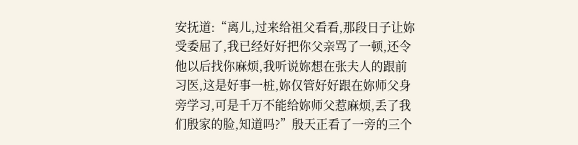安抚道:“离儿,过来给祖父看看,那段日子让妳受委屈了,我已经好好把你父亲骂了一顿,还令他以后找你麻烦,我听说妳想在张夫人的跟前习医,这是好事一桩,妳仅管好好跟在妳师父身旁学习,可是千万不能给妳师父惹麻烦,丢了我们殷家的脸,知道吗?”殷天正看了一旁的三个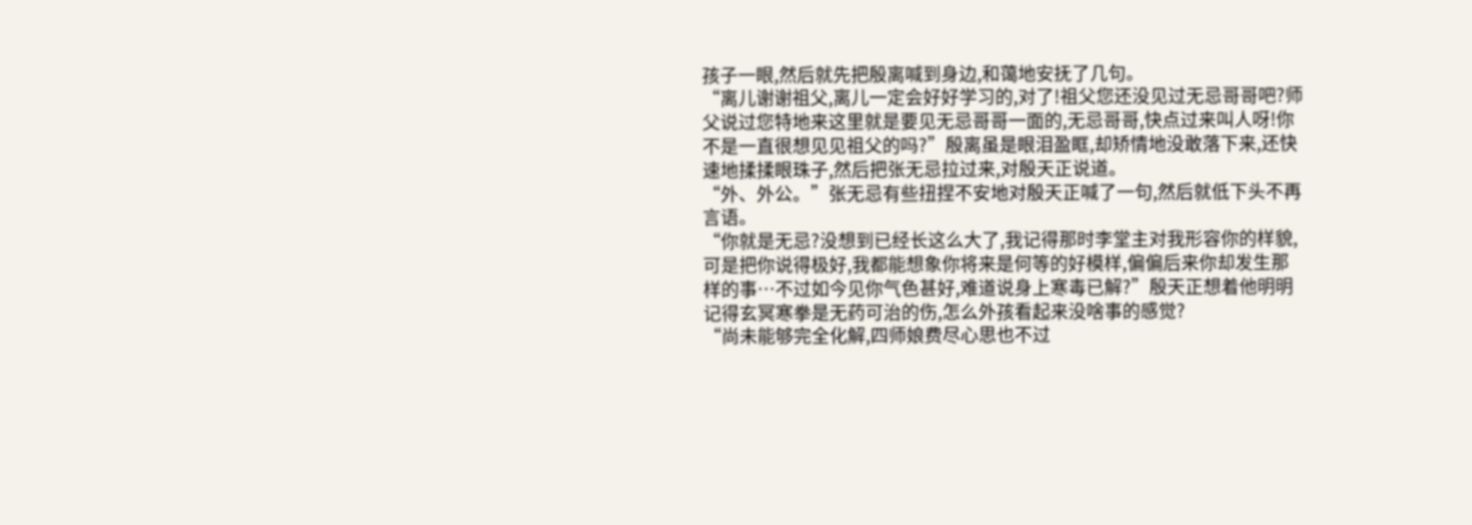孩子一眼,然后就先把殷离喊到身边,和蔼地安抚了几句。
“离儿谢谢祖父,离儿一定会好好学习的,对了!祖父您还没见过无忌哥哥吧?师父说过您特地来这里就是要见无忌哥哥一面的,无忌哥哥,快点过来叫人呀!你不是一直很想见见祖父的吗?”殷离虽是眼泪盈眶,却矫情地没敢落下来,还快速地揉揉眼珠子,然后把张无忌拉过来,对殷天正说道。
“外、外公。”张无忌有些扭捏不安地对殷天正喊了一句,然后就低下头不再言语。
“你就是无忌?没想到已经长这么大了,我记得那时李堂主对我形容你的样貌,可是把你说得极好,我都能想象你将来是何等的好模样,偏偏后来你却发生那样的事…不过如今见你气色甚好,难道说身上寒毒已解?”殷天正想着他明明记得玄冥寒拳是无药可治的伤,怎么外孩看起来没啥事的感觉?
“尚未能够完全化解,四师娘费尽心思也不过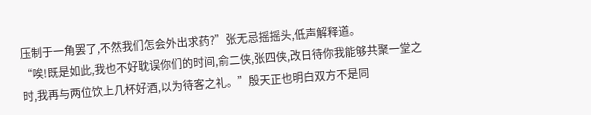压制于一角罢了,不然我们怎会外出求药?”张无忌摇摇头,低声解释道。
“唉!既是如此,我也不好耽误你们的时间,俞二侠,张四侠,改日待你我能够共聚一堂之时,我再与两位饮上几杯好酒,以为待客之礼。”殷天正也明白双方不是同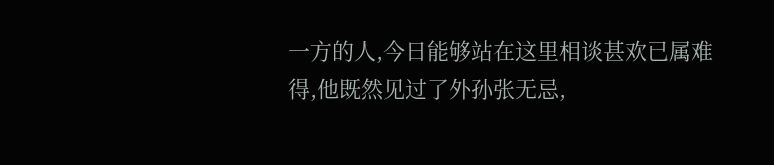一方的人,今日能够站在这里相谈甚欢已属难得,他既然见过了外孙张无忌,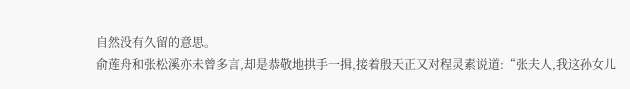自然没有久留的意思。
俞莲舟和张松溪亦未曾多言,却是恭敬地拱手一揖,接着殷天正又对程灵素说道:“张夫人,我这孙女儿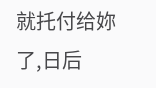就托付给妳了,日后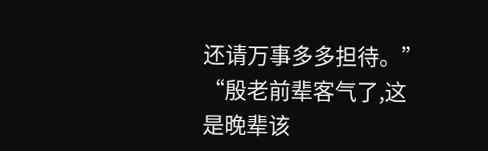还请万事多多担待。”
“殷老前辈客气了,这是晚辈该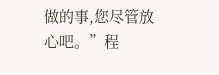做的事,您尽管放心吧。”程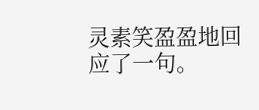灵素笑盈盈地回应了一句。